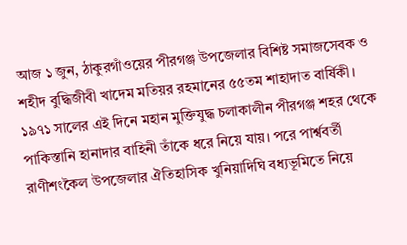আজ ১ জুন, ঠাকুরগাঁওয়ের পীরগঞ্জ উপজেলার বিশিষ্ট সমাজসেবক ও শহীদ বুদ্ধিজীবী খাদেম মতিয়র রহমানের ৫৫তম শাহাদাত বার্ষিকী।
১৯৭১ সালের এই দিনে মহান মুক্তিযুদ্ধ চলাকালীন পীরগঞ্জ শহর থেকে পাকিস্তানি হানাদার বাহিনী তাঁকে ধরে নিয়ে যায়। পরে পার্শ্ববর্তী রাণীশংকৈল উপজেলার ঐতিহাসিক খুনিয়াদিঘি বধ্যভূমিতে নিয়ে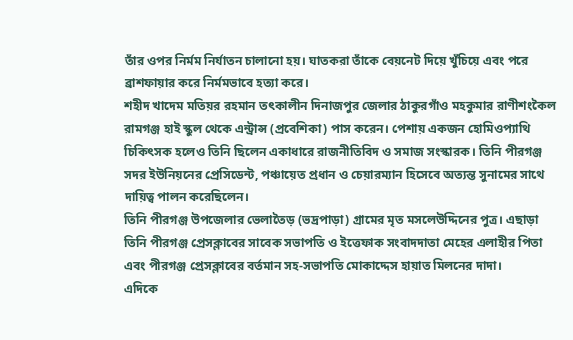তাঁর ওপর নির্মম নির্যাতন চালানো হয়। ঘাতকরা তাঁকে বেয়নেট দিয়ে খুঁচিয়ে এবং পরে ব্রাশফায়ার করে নির্মমভাবে হত্যা করে।
শহীদ খাদেম মতিয়র রহমান তৎকালীন দিনাজপুর জেলার ঠাকুরগাঁও মহকুমার রাণীশংকৈল রামগঞ্জ হাই স্কুল থেকে এন্ট্রান্স (প্রবেশিকা) পাস করেন। পেশায় একজন হোমিওপ্যাথি চিকিৎসক হলেও তিনি ছিলেন একাধারে রাজনীতিবিদ ও সমাজ সংস্কারক। তিনি পীরগঞ্জ সদর ইউনিয়নের প্রেসিডেন্ট, পঞ্চায়েত প্রধান ও চেয়ারম্যান হিসেবে অত্যন্ত সুনামের সাথে দায়িত্ব পালন করেছিলেন।
তিনি পীরগঞ্জ উপজেলার ভেলাতৈড় (ভদ্রপাড়া) গ্রামের মৃত মসলেউদ্দিনের পুত্র। এছাড়া তিনি পীরগঞ্জ প্রেসক্লাবের সাবেক সভাপতি ও ইত্তেফাক সংবাদদাতা মেহের এলাহীর পিতা এবং পীরগঞ্জ প্রেসক্লাবের বর্তমান সহ-সভাপতি মোকাদ্দেস হায়াত মিলনের দাদা।
এদিকে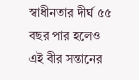স্বাধীনতার দীর্ঘ ৫৫ বছর পার হলেও এই বীর সন্তানের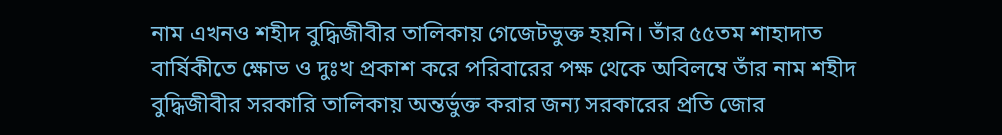নাম এখনও শহীদ বুদ্ধিজীবীর তালিকায় গেজেটভুক্ত হয়নি। তাঁর ৫৫তম শাহাদাত বার্ষিকীতে ক্ষোভ ও দুঃখ প্রকাশ করে পরিবারের পক্ষ থেকে অবিলম্বে তাঁর নাম শহীদ বুদ্ধিজীবীর সরকারি তালিকায় অন্তর্ভুক্ত করার জন্য সরকারের প্রতি জোর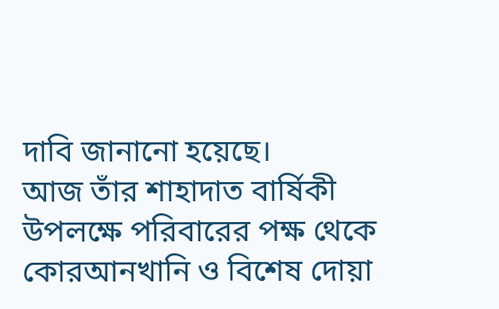দাবি জানানো হয়েছে।
আজ তাঁর শাহাদাত বার্ষিকী উপলক্ষে পরিবারের পক্ষ থেকে কোরআনখানি ও বিশেষ দোয়া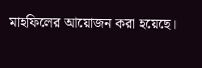মাহফিলের আয়োজন করা হয়েছে।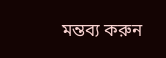মন্তব্য করুন